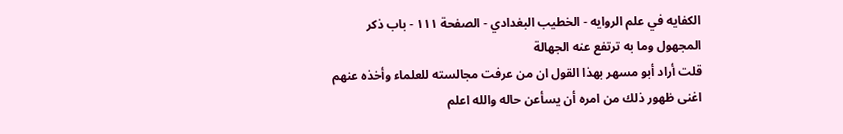الکفايه في علم الروايه - الخطيب البغدادي - الصفحة ١١١ - باب ذكر المجهول وما به ترتفع عنه الجهالة
قلت أراد أبو مسهر بهذا القول ان من عرفت مجالسته للعلماء وأخذه عنهم اغنى ظهور ذلك من امره أن يسأعن حاله والله اعلم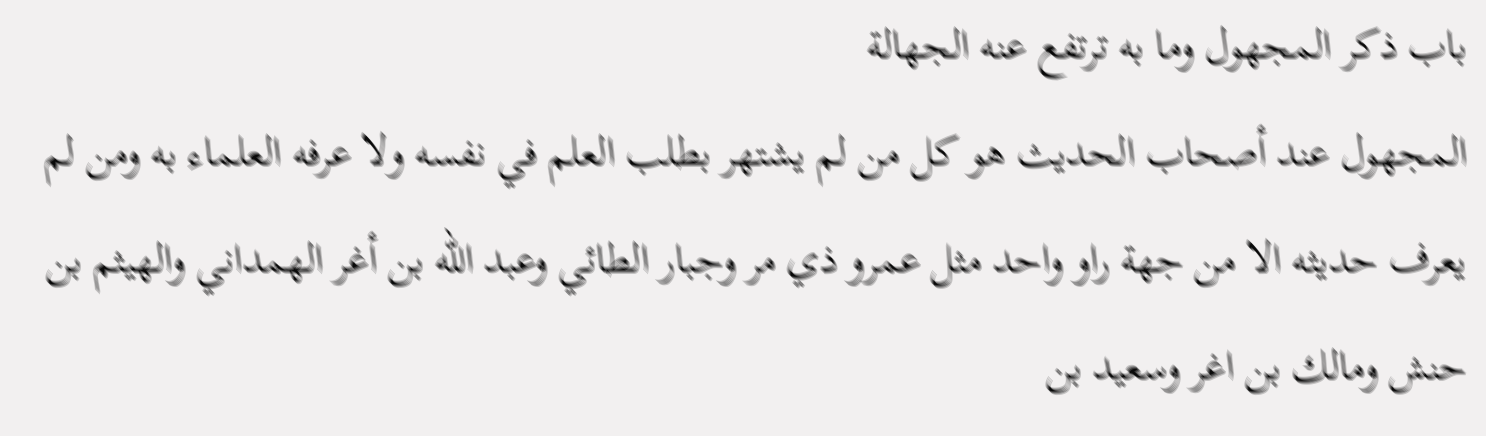باب ذكر المجهول وما به ترتفع عنه الجهالة
المجهول عند أصحاب الحديث هو كل من لم يشتهر بطلب العلم في نفسه ولا عرفه العلماء به ومن لم يعرف حديثه الا من جهة راو واحد مثل عمرو ذي مر وجبار الطائي وعبد الله بن أغر الهمداني والهيثم بن حنش ومالك بن اغر وسعيد بن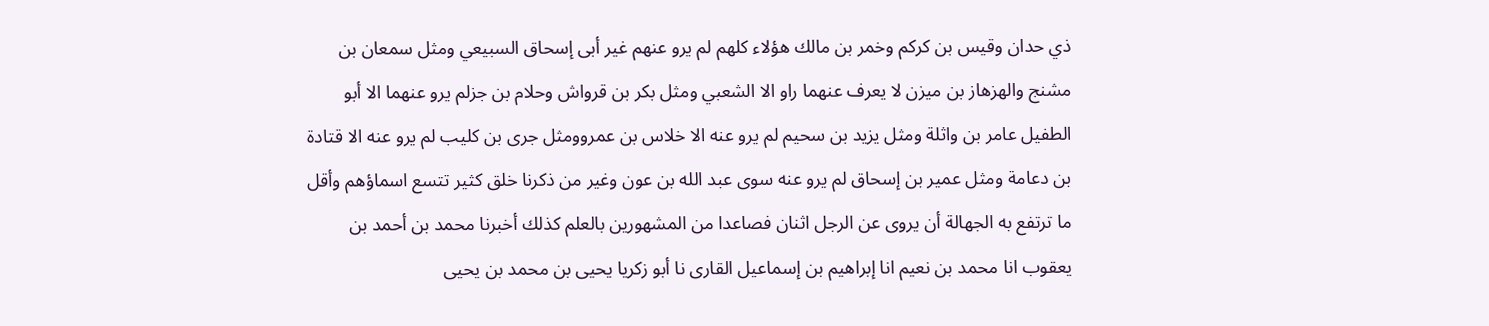ذي حدان وقيس بن كركم وخمر بن مالك هؤلاء كلهم لم يرو عنهم غير أبى إسحاق السبيعي ومثل سمعان بن مشنج والهزهاز بن ميزن لا يعرف عنهما راو الا الشعبي ومثل بكر بن قرواش وحلام بن جزلم يرو عنهما الا أبو الطفيل عامر بن واثلة ومثل يزيد بن سحيم لم يرو عنه الا خلاس بن عمروومثل جرى بن كليب لم يرو عنه الا قتادة بن دعامة ومثل عمير بن إسحاق لم يرو عنه سوى عبد الله بن عون وغير من ذكرنا خلق كثير تتسع اسماؤهم وأقل ما ترتفع به الجهالة أن يروى عن الرجل اثنان فصاعدا من المشهورين بالعلم كذلك أخبرنا محمد بن أحمد بن يعقوب انا محمد بن نعيم انا إبراهيم بن إسماعيل القارى نا أبو زكريا يحيى بن محمد بن يحيى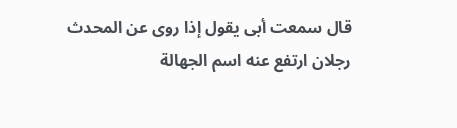قال سمعت أبى يقول إذا روى عن المحدث رجلان ارتفع عنه اسم الجهالة